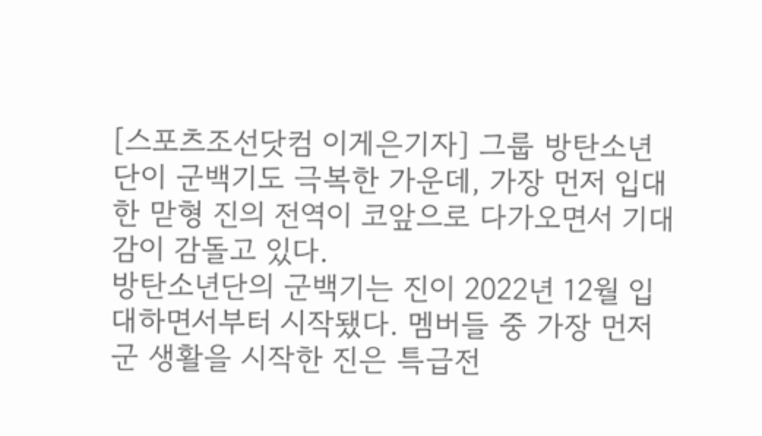[스포츠조선닷컴 이게은기자] 그룹 방탄소년단이 군백기도 극복한 가운데, 가장 먼저 입대한 맏형 진의 전역이 코앞으로 다가오면서 기대감이 감돌고 있다.
방탄소년단의 군백기는 진이 2022년 12월 입대하면서부터 시작됐다. 멤버들 중 가장 먼저 군 생활을 시작한 진은 특급전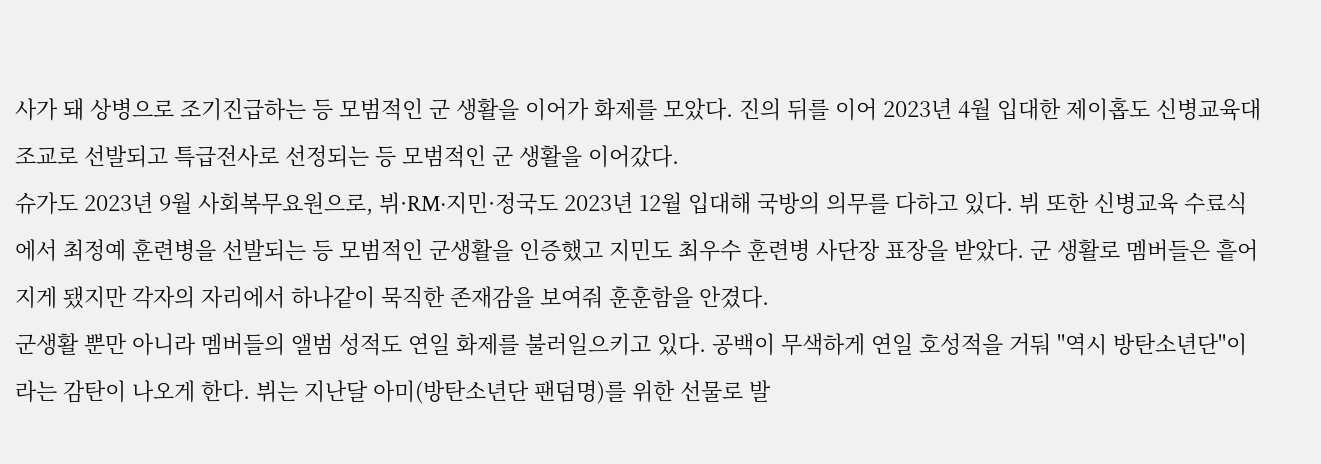사가 돼 상병으로 조기진급하는 등 모범적인 군 생활을 이어가 화제를 모았다. 진의 뒤를 이어 2023년 4월 입대한 제이홉도 신병교육대 조교로 선발되고 특급전사로 선정되는 등 모범적인 군 생활을 이어갔다.
슈가도 2023년 9월 사회복무요원으로, 뷔·RM·지민·정국도 2023년 12월 입대해 국방의 의무를 다하고 있다. 뷔 또한 신병교육 수료식에서 최정예 훈련병을 선발되는 등 모범적인 군생활을 인증했고 지민도 최우수 훈련병 사단장 표장을 받았다. 군 생활로 멤버들은 흩어지게 됐지만 각자의 자리에서 하나같이 묵직한 존재감을 보여줘 훈훈함을 안겼다.
군생활 뿐만 아니라 멤버들의 앨범 성적도 연일 화제를 불러일으키고 있다. 공백이 무색하게 연일 호성적을 거둬 "역시 방탄소년단"이라는 감탄이 나오게 한다. 뷔는 지난달 아미(방탄소년단 팬덤명)를 위한 선물로 발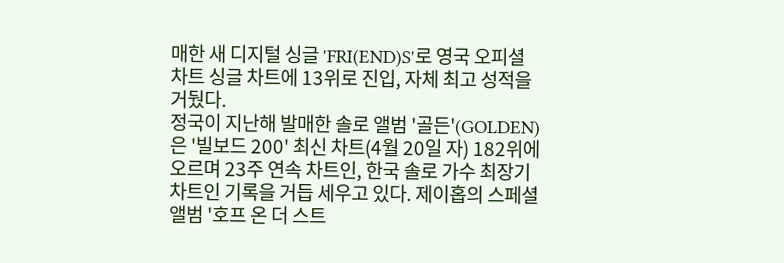매한 새 디지털 싱글 'FRI(END)S'로 영국 오피셜 차트 싱글 차트에 13위로 진입, 자체 최고 성적을 거뒀다.
정국이 지난해 발매한 솔로 앨범 '골든'(GOLDEN)은 '빌보드 200' 최신 차트(4월 20일 자) 182위에 오르며 23주 연속 차트인, 한국 솔로 가수 최장기 차트인 기록을 거듭 세우고 있다. 제이홉의 스페셜 앨범 '호프 온 더 스트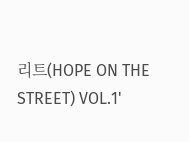리트(HOPE ON THE STREET) VOL.1'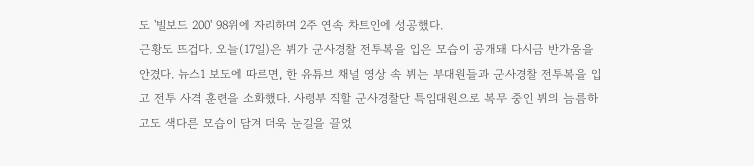도 '빌보드 200' 98위에 자리하며 2주 연속 차트인에 성공했다.
근황도 뜨겁다. 오늘(17일)은 뷔가 군사경찰 전투복을 입은 모습이 공개돼 다시금 반가움을 안겼다. 뉴스1 보도에 따르면, 한 유튜브 채널 영상 속 뷔는 부대원들과 군사경찰 전투복을 입고 전투 사격 훈련을 소화했다. 사령부 직할 군사경찰단 특임대원으로 복무 중인 뷔의 늠름하고도 색다른 모습이 담겨 더욱 눈길을 끌었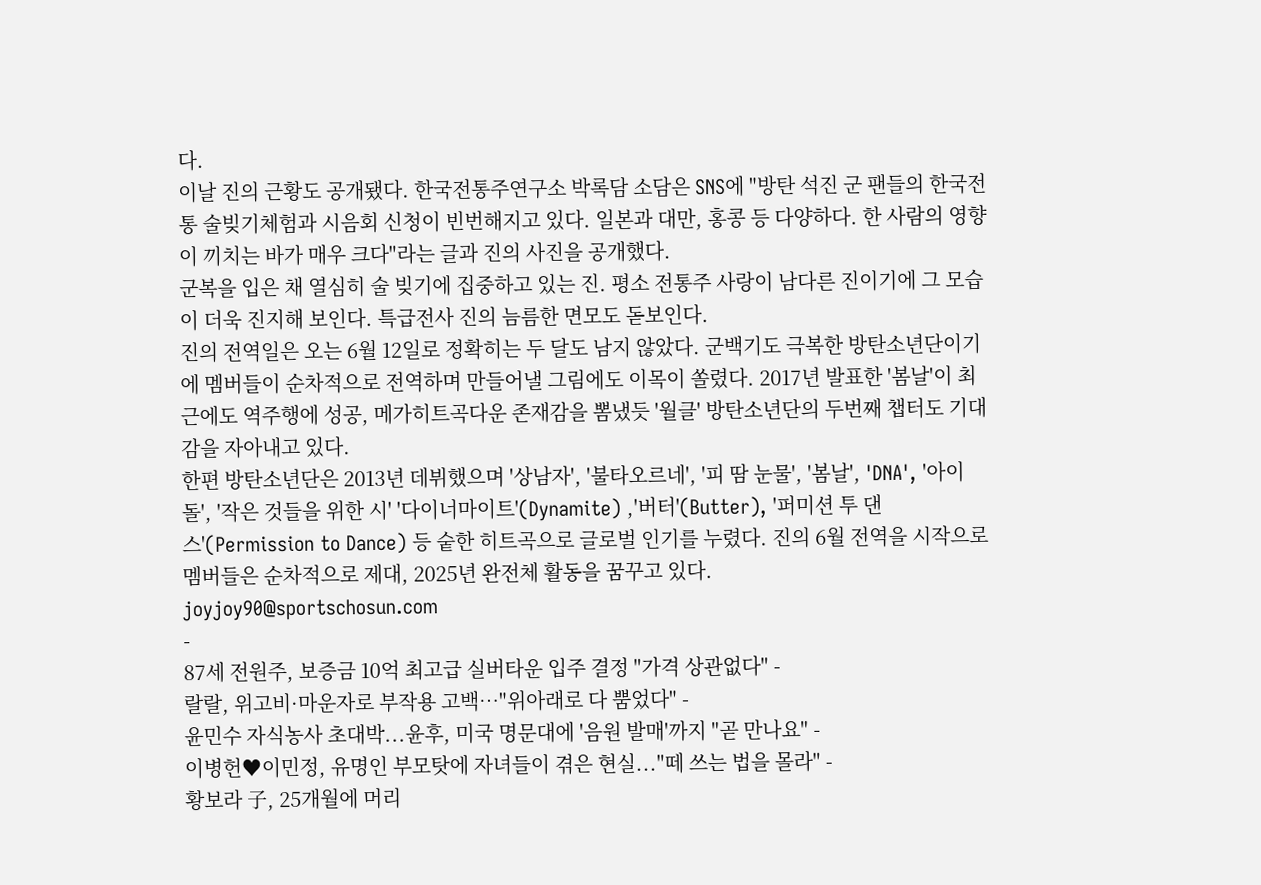다.
이날 진의 근황도 공개됐다. 한국전통주연구소 박록담 소담은 SNS에 "방탄 석진 군 팬들의 한국전통 술빚기체험과 시음회 신청이 빈번해지고 있다. 일본과 대만, 홍콩 등 다양하다. 한 사람의 영향이 끼치는 바가 매우 크다"라는 글과 진의 사진을 공개했다.
군복을 입은 채 열심히 술 빚기에 집중하고 있는 진. 평소 전통주 사랑이 남다른 진이기에 그 모습이 더욱 진지해 보인다. 특급전사 진의 늠름한 면모도 돋보인다.
진의 전역일은 오는 6월 12일로 정확히는 두 달도 남지 않았다. 군백기도 극복한 방탄소년단이기에 멤버들이 순차적으로 전역하며 만들어낼 그림에도 이목이 쏠렸다. 2017년 발표한 '봄날'이 최근에도 역주행에 성공, 메가히트곡다운 존재감을 뽐냈듯 '월클' 방탄소년단의 두번째 챕터도 기대감을 자아내고 있다.
한편 방탄소년단은 2013년 데뷔했으며 '상남자', '불타오르네', '피 땀 눈물', '봄날', 'DNA', '아이돌', '작은 것들을 위한 시' '다이너마이트'(Dynamite) ,'버터'(Butter), '퍼미션 투 댄스'(Permission to Dance) 등 숱한 히트곡으로 글로벌 인기를 누렸다. 진의 6월 전역을 시작으로 멤버들은 순차적으로 제대, 2025년 완전체 활동을 꿈꾸고 있다.
joyjoy90@sportschosun.com
-
87세 전원주, 보증금 10억 최고급 실버타운 입주 결정 "가격 상관없다" -
랄랄, 위고비·마운자로 부작용 고백…"위아래로 다 뿜었다" -
윤민수 자식농사 초대박...윤후, 미국 명문대에 '음원 발매'까지 "곧 만나요" -
이병헌♥이민정, 유명인 부모탓에 자녀들이 겪은 현실..."떼 쓰는 법을 몰라" -
황보라 子, 25개월에 머리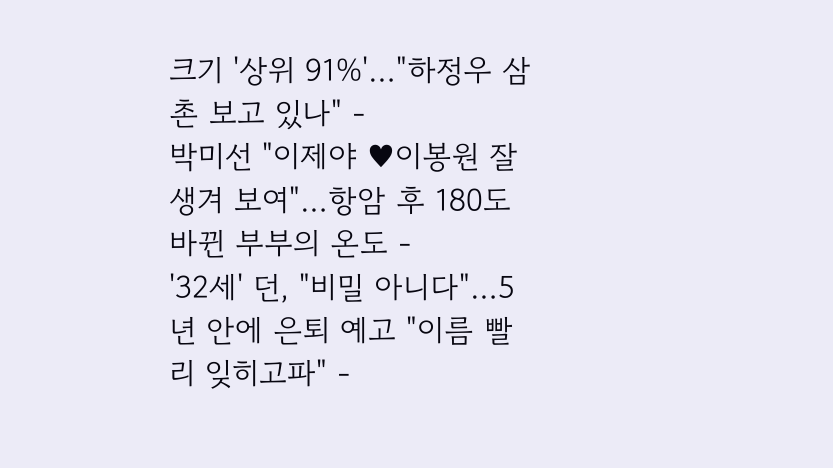크기 '상위 91%'…"하정우 삼촌 보고 있나" -
박미선 "이제야 ♥이봉원 잘생겨 보여"…항암 후 180도 바뀐 부부의 온도 -
'32세' 던, "비밀 아니다"…5년 안에 은퇴 예고 "이름 빨리 잊히고파" -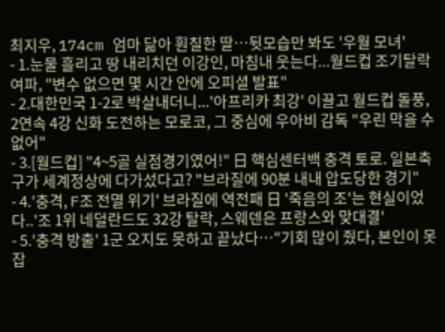최지우, 174cm 엄마 닮아 훤칠한 딸…뒷모습만 봐도 '우월 모녀'
- 1.눈물 흘리고 땅 내리치던 이강인, 마침내 웃는다...월드컵 조기탈락 여파, "변수 없으면 몇 시간 안에 오피셜 발표"
- 2.대한민국 1-2로 박살내더니...'아프리카 최강' 이끌고 월드컵 돌풍, 2연속 4강 신화 도전하는 모로코, 그 중심에 우아비 감독 "우린 막을 수 없어"
- 3.[월드컵] "4~5골 실점경기였어!" 日 핵심센터백 충격 토로. 일본축구가 세계정상에 다가섰다고? "브라질에 90분 내내 압도당한 경기"
- 4.'충격, F조 전멸 위기' 브라질에 역전패 日 '죽음의 조'는 현실이었다..'조 1위 네덜란드도 32강 탈락, 스웨덴은 프랑스와 맞대결'
- 5.'충격 방출' 1군 오지도 못하고 끝났다…"기회 많이 줬다, 본인이 못 잡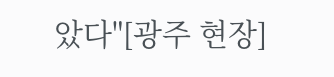았다"[광주 현장]